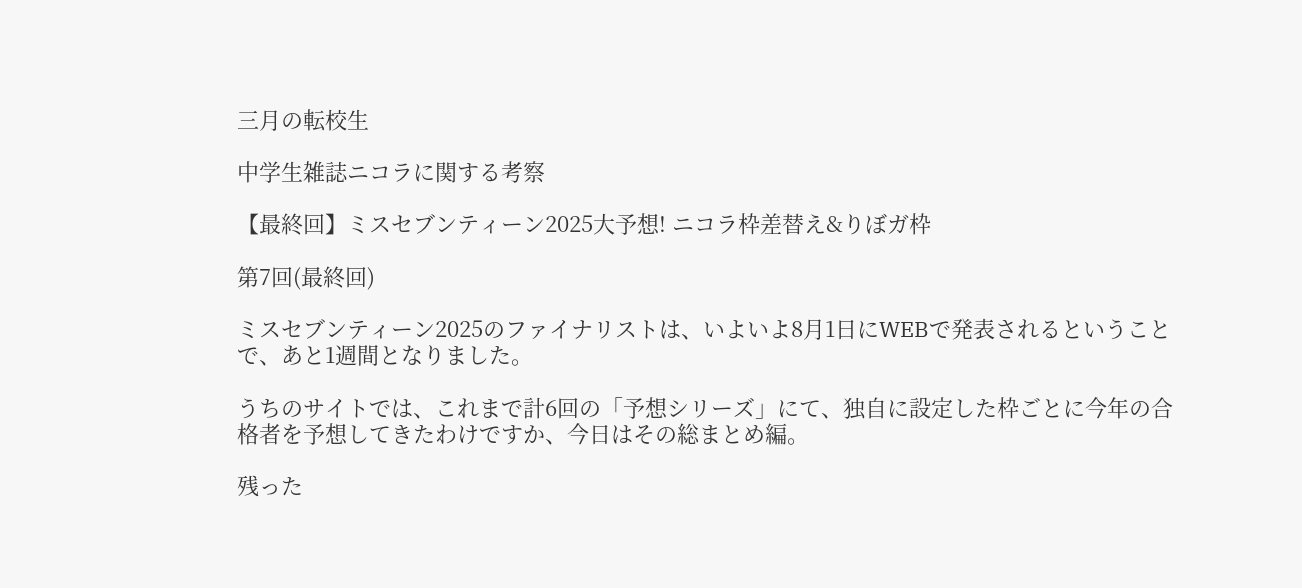三月の転校生

中学生雑誌ニコラに関する考察

【最終回】ミスセブンティーン2025大予想! ニコラ枠差替え&りぼガ枠

第7回(最終回)

ミスセブンティーン2025のファイナリストは、いよいよ8月1日にWEBで発表されるということで、あと1週間となりました。

うちのサイトでは、これまで計6回の「予想シリーズ」にて、独自に設定した枠ごとに今年の合格者を予想してきたわけですか、今日はその総まとめ編。

残った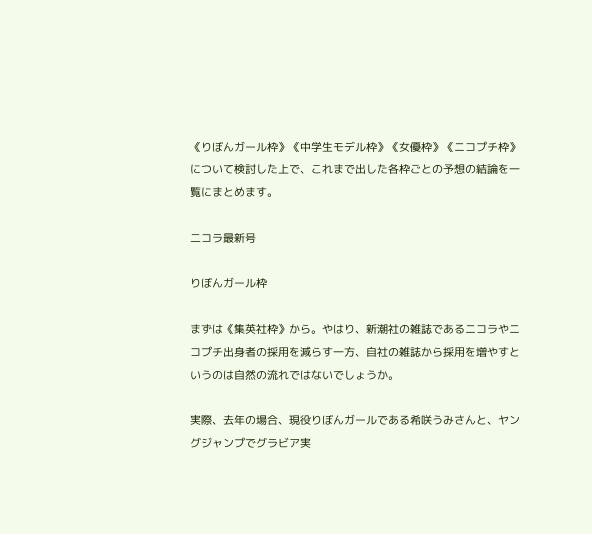《りぼんガール枠》《中学生モデル枠》《女優枠》《ニコプチ枠》について検討した上で、これまで出した各枠ごとの予想の結論を一覧にまとめます。

二コラ最新号

りぼんガール枠

まずは《集英社枠》から。やはり、新潮社の雑誌であるニコラやニコプチ出身者の採用を減らす一方、自社の雑誌から採用を増やすというのは自然の流れではないでしょうか。

実際、去年の場合、現役りぼんガールである希咲うみさんと、ヤングジャンプでグラビア実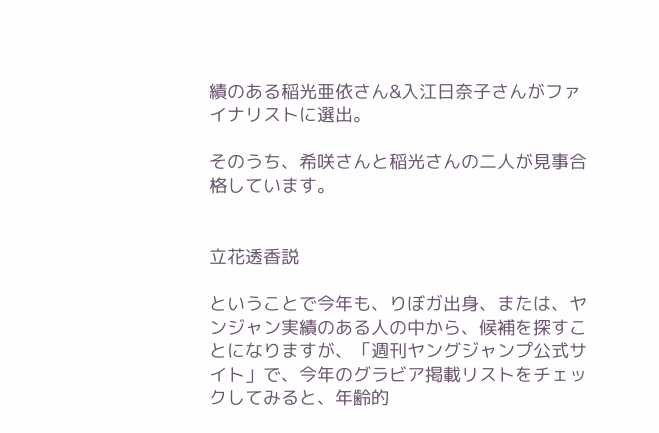績のある稲光亜依さん&入江日奈子さんがファイナリストに選出。

そのうち、希咲さんと稲光さんの二人が見事合格しています。


立花透香説

ということで今年も、りぼガ出身、または、ヤンジャン実績のある人の中から、候補を探すことになりますが、「週刊ヤングジャンプ公式サイト」で、今年のグラビア掲載リストをチェックしてみると、年齢的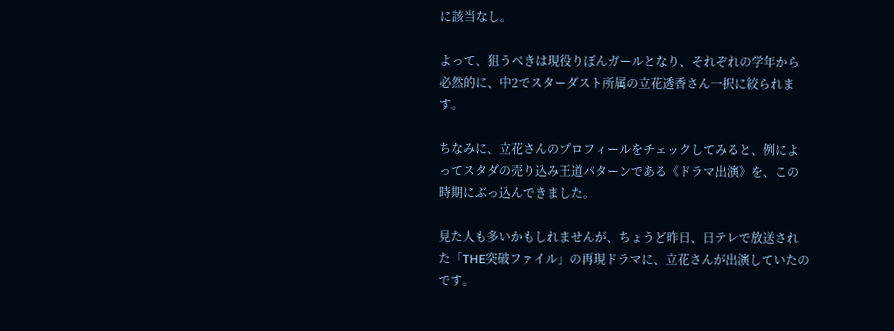に該当なし。

よって、狙うべきは現役りぼんガールとなり、それぞれの学年から必然的に、中2でスターダスト所属の立花透香さん一択に絞られます。

ちなみに、立花さんのプロフィールをチェックしてみると、例によってスタダの売り込み王道パターンである《ドラマ出演》を、この時期にぶっ込んできました。

見た人も多いかもしれませんが、ちょうど昨日、日テレで放送された「THE突破ファイル」の再現ドラマに、立花さんが出演していたのです。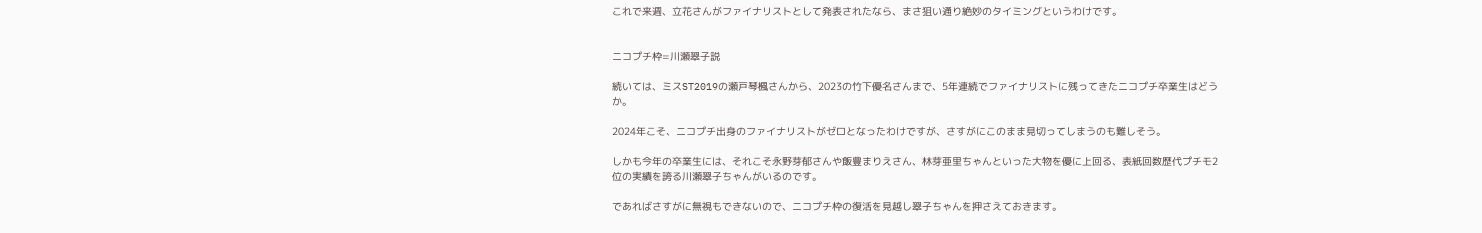これで来週、立花さんがファイナリストとして発表されたなら、まさ狙い通り絶妙のタイミングというわけです。


ニコプチ枠=川瀬翠子説

続いては、ミスST2019の瀬戸琴楓さんから、2023の竹下優名さんまで、5年連続でファイナリストに残ってきたニコプチ卒業生はどうか。

2024年こそ、ニコプチ出身のファイナリストがゼロとなったわけですが、さすがにこのまま見切ってしまうのも難しそう。

しかも今年の卒業生には、それこそ永野芽郁さんや飯豊まりえさん、林芽亜里ちゃんといった大物を優に上回る、表紙回数歴代プチモ2位の実績を誇る川瀬翠子ちゃんがいるのです。

であればさすがに無視もできないので、ニコプチ枠の復活を見越し翠子ちゃんを押さえておきます。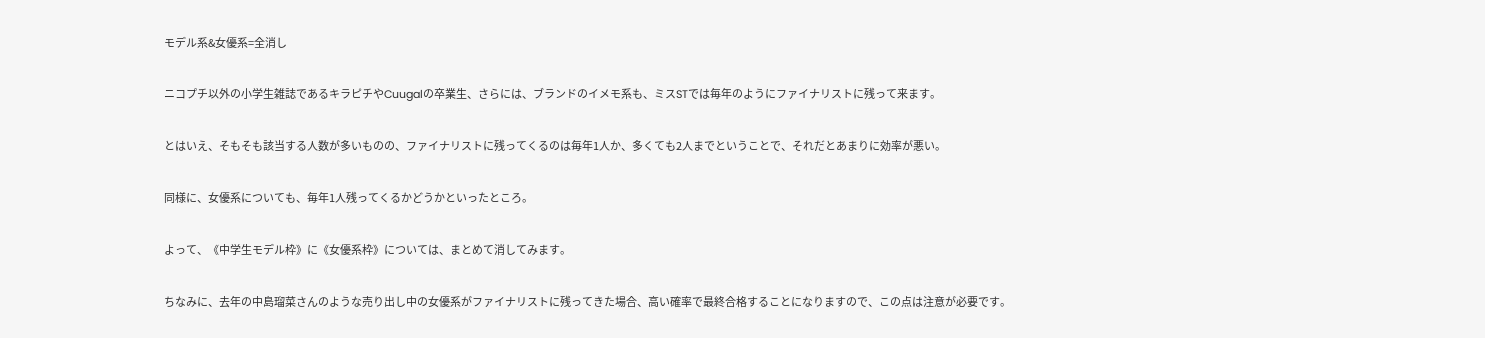モデル系&女優系=全消し

ニコプチ以外の小学生雑誌であるキラピチやCuugalの卒業生、さらには、ブランドのイメモ系も、ミスSTでは毎年のようにファイナリストに残って来ます。

とはいえ、そもそも該当する人数が多いものの、ファイナリストに残ってくるのは毎年1人か、多くても2人までということで、それだとあまりに効率が悪い。

同様に、女優系についても、毎年1人残ってくるかどうかといったところ。

よって、《中学生モデル枠》に《女優系枠》については、まとめて消してみます。

ちなみに、去年の中島瑠菜さんのような売り出し中の女優系がファイナリストに残ってきた場合、高い確率で最終合格することになりますので、この点は注意が必要です。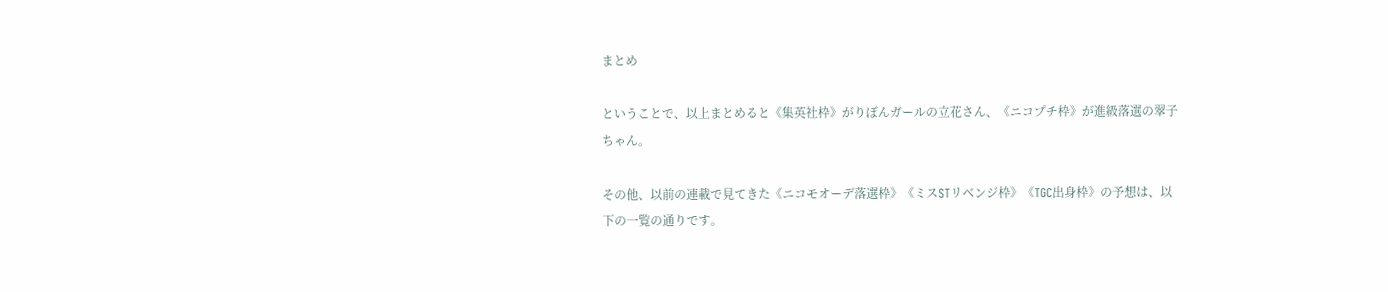まとめ

ということで、以上まとめると《集英社枠》がりぼんガールの立花さん、《ニコプチ枠》が進級落選の翠子ちゃん。

その他、以前の連載で見てきた《ニコモオーデ落選枠》《ミスSTリベンジ枠》《TGC出身枠》の予想は、以下の一覧の通りです。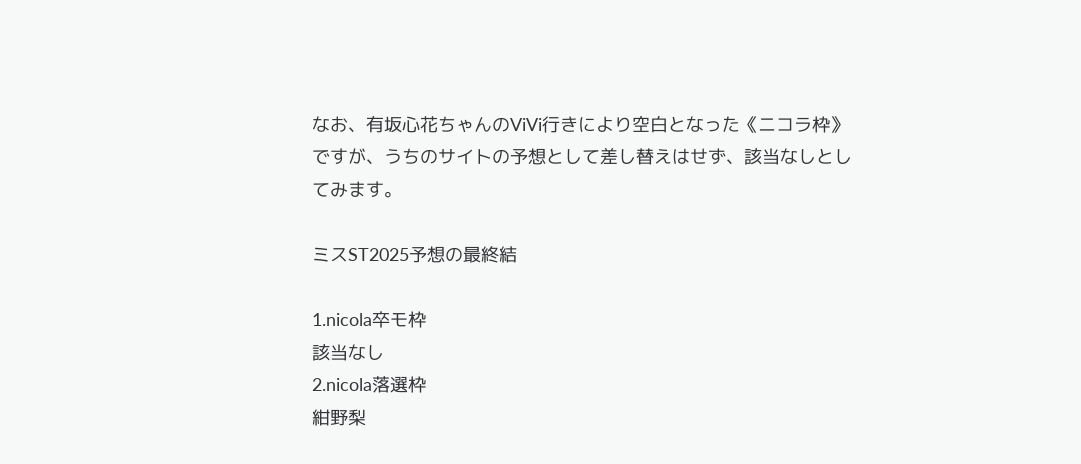なお、有坂心花ちゃんのViVi行きにより空白となった《ニコラ枠》ですが、うちのサイトの予想として差し替えはせず、該当なしとしてみます。

ミスST2025予想の最終結

1.nicola卒モ枠
該当なし
2.nicola落選枠
紺野梨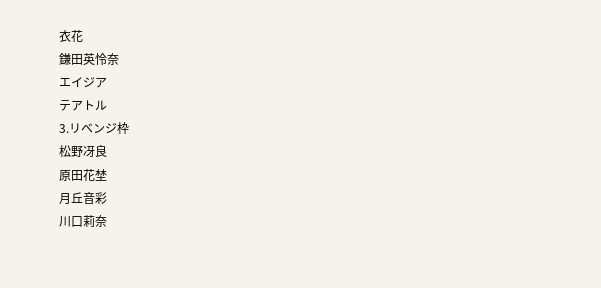衣花
鎌田英怜奈
エイジア
テアトル
3.リベンジ枠
松野冴良
原田花埜
月丘音彩
川口莉奈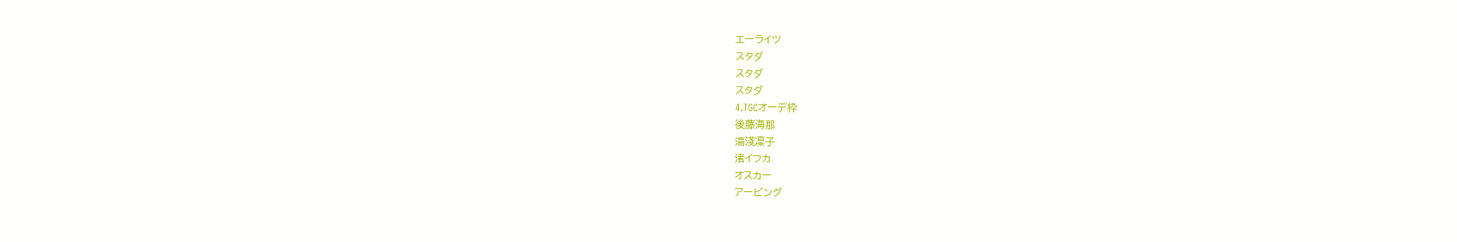エーライツ
スタダ
スタダ
スタダ
4.TGCオーデ枠
後藤海那
湯淺凜子
渚イフカ
オスカー
アービング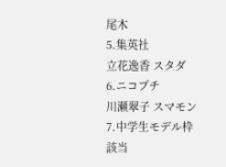尾木
5.集英社
立花逸香 スタダ
6.ニコプチ
川瀬翠子 スマモン
7.中学生モデル枠
該当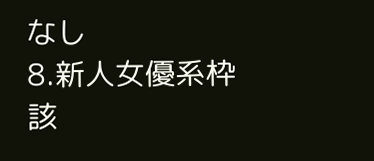なし
8.新人女優系枠
該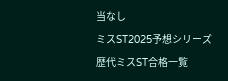当なし
ミスST2025予想シリーズ
歴代ミスST合格一覧